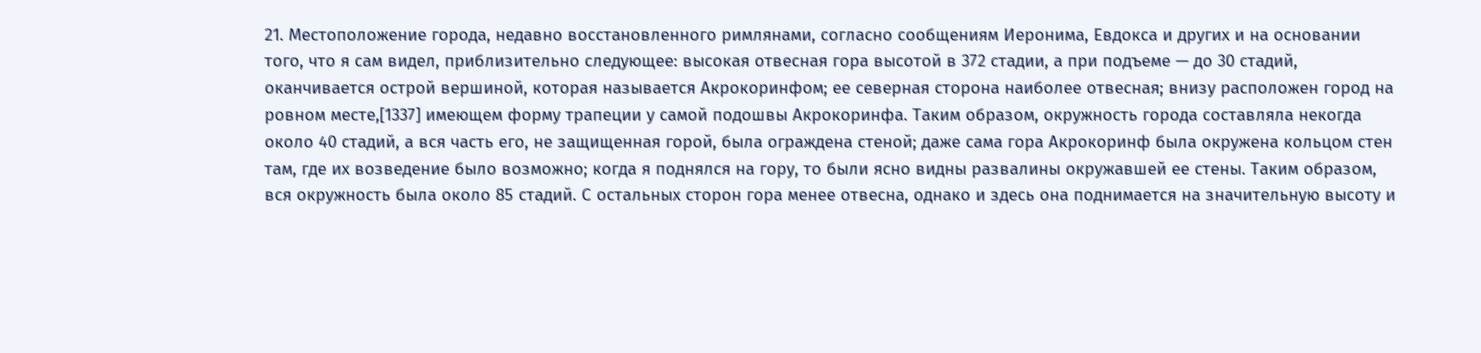21. Местоположение города, недавно восстановленного римлянами, согласно сообщениям Иеронима, Евдокса и других и на основании того, что я сам видел, приблизительно следующее: высокая отвесная гора высотой в 372 стадии, а при подъеме — до 30 стадий, оканчивается острой вершиной, которая называется Акрокоринфом; ее северная сторона наиболее отвесная; внизу расположен город на ровном месте,[1337] имеющем форму трапеции у самой подошвы Акрокоринфа. Таким образом, окружность города составляла некогда около 40 стадий, а вся часть его, не защищенная горой, была ограждена стеной; даже сама гора Акрокоринф была окружена кольцом стен там, где их возведение было возможно; когда я поднялся на гору, то были ясно видны развалины окружавшей ее стены. Таким образом, вся окружность была около 85 стадий. С остальных сторон гора менее отвесна, однако и здесь она поднимается на значительную высоту и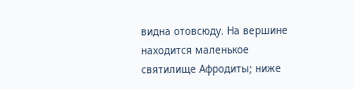видна отовсюду. На вершине находится маленькое святилище Афродиты; ниже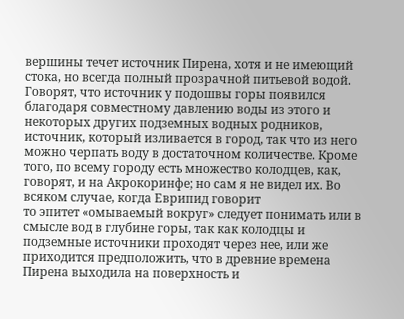вершины течет источник Пирена, хотя и не имеющий стока, но всегда полный прозрачной питьевой водой. Говорят, что источник у подошвы горы появился благодаря совместному давлению воды из этого и некоторых других подземных водных родников, источник, который изливается в город, так что из него можно черпать воду в достаточном количестве. Кроме того, по всему городу есть множество колодцев, как, говорят, и на Акрокоринфе; но сам я не видел их. Во всяком случае, когда Еврипид говорит
то эпитет «омываемый вокруг» следует понимать или в смысле вод в глубине горы, так как колодцы и подземные источники проходят через нее, или же приходится предположить, что в древние времена Пирена выходила на поверхность и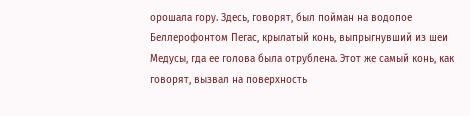орошала гору. Здесь, говорят, был пойман на водопое Беллерофонтом Пегас, крылатый конь, выпрыгнувший из шеи Медусы, гда ее голова была отрублена. Этот же самый конь, как говорят, вызвал на поверхность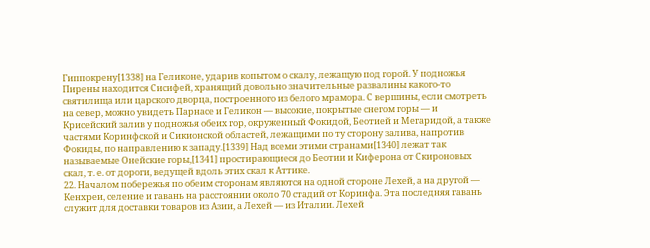Гиппокрену[1338] на Геликоне, ударив копытом о скалу, лежащую под горой. У подножья Пирены находится Сисифей, хранящий довольно значительные развалины какого-то святилища или царского дворца, построенного из белого мрамора. С вершины, если смотреть на север, можно увидеть Парнасе и Геликон — высокие, покрытые снегом горы — и Крисейский залив у подножья обеих гор, окруженный Фокидой, Беотией и Мегаридой, а также частями Коринфской и Сикионской областей, лежащими по ту сторону залива, напротив Фокиды, по направлению к западу.[1339] Над всеми этими странами[1340] лежат так называемые Онейские горы,[1341] простирающиеся до Беотии и Киферона от Скироновых скал, т. е. от дороги, ведущей вдоль этих скал к Аттике.
22. Началом побережья по обеим сторонам являются на одной стороне Лехей, а на другой — Кенхреи, селение и гавань на расстоянии около 70 стадий от Коринфа. Эта последняя гавань служит для доставки товаров из Азии, а Лехей — из Италии. Лехей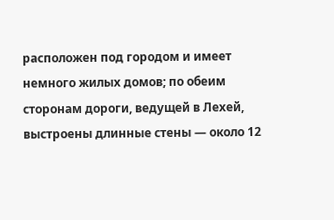расположен под городом и имеет немного жилых домов; по обеим сторонам дороги, ведущей в Лехей, выстроены длинные стены — около 12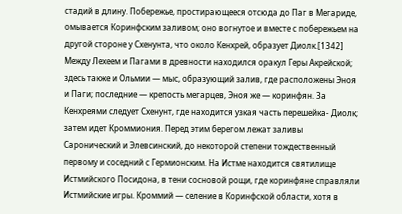стадий в длину. Побережье, простирающееся отсюда до Паг в Мегариде, омывается Коринфским заливом; оно вогнутое и вместе с побережьем на другой стороне у Схенунта, что около Кенхрей, образует Диолк.[1342] Между Лехеем и Пагами в древности находился оракул Геры Акрейской; здесь также и Ольмии — мыс, образующий залив, где расположены Эноя и Паги; последние — крепость мегарцев, Эноя же — коринфян. За Кенхреями следует Схенунт, где находится узкая часть перешейка- Диолк; затем идет Кроммиония. Перед этим берегом лежат заливы Саронический и Элевсинский, до некоторой степени тождественный первому и соседний с Гермионским. На Истме находится святилище Истмийского Посидона, в тени сосновой рощи, где коринфяне справляли Истмийские игры. Кроммий — селение в Коринфской области, хотя в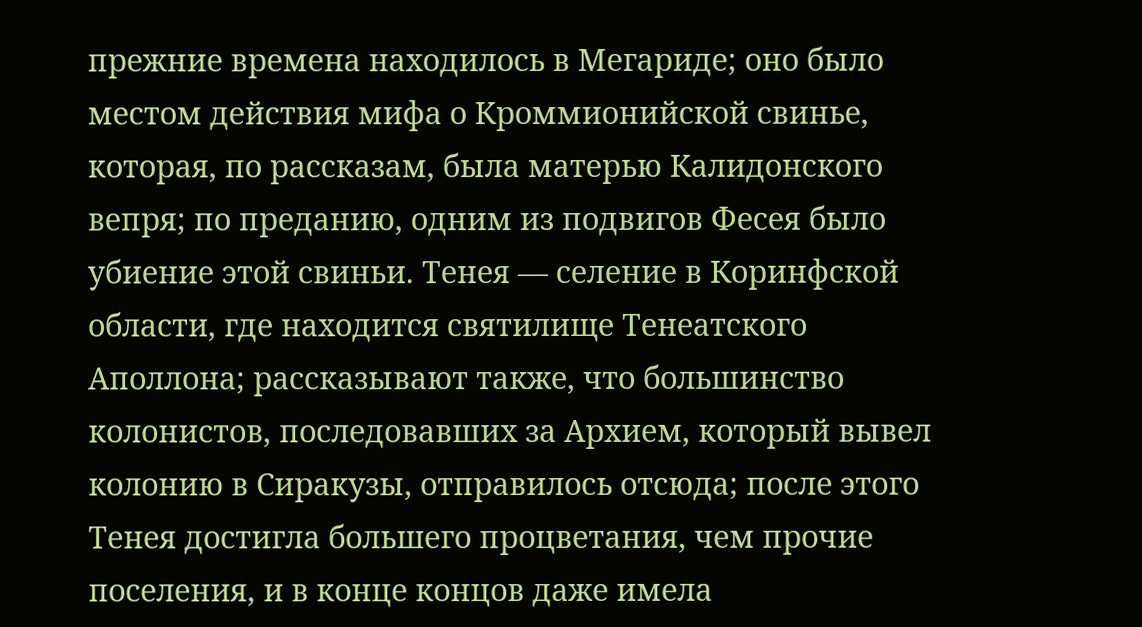прежние времена находилось в Мегариде; оно было местом действия мифа о Кроммионийской свинье, которая, по рассказам, была матерью Калидонского вепря; по преданию, одним из подвигов Фесея было убиение этой свиньи. Тенея — селение в Коринфской области, где находится святилище Тенеатского Аполлона; рассказывают также, что большинство колонистов, последовавших за Архием, который вывел колонию в Сиракузы, отправилось отсюда; после этого Тенея достигла большего процветания, чем прочие поселения, и в конце концов даже имела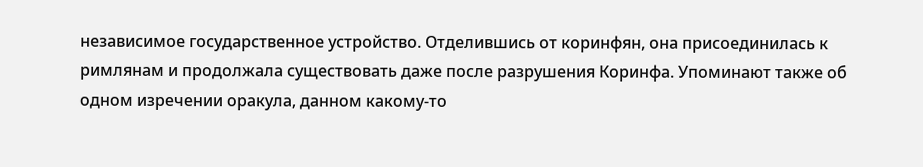независимое государственное устройство. Отделившись от коринфян, она присоединилась к римлянам и продолжала существовать даже после разрушения Коринфа. Упоминают также об одном изречении оракула, данном какому-то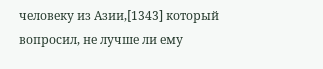человеку из Азии,[1343] который вопросил, не лучше ли ему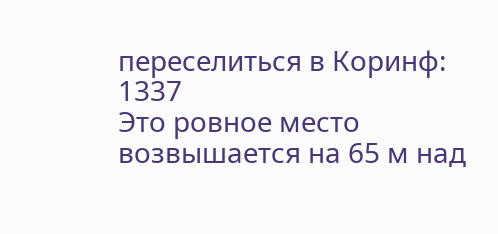переселиться в Коринф:
1337
Это ровное место возвышается на 65 м над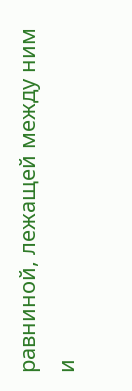равниной, лежащей между ним и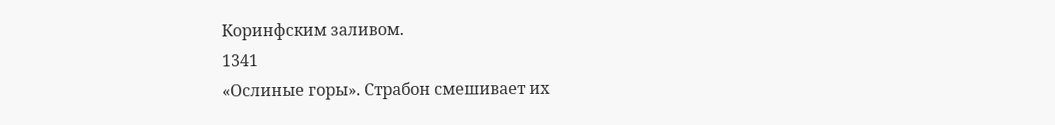Коринфским заливом.
1341
«Ослиные горы». Страбон смешивает их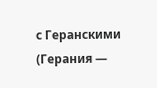с Геранскими (Герания —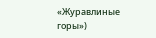«Журавлиные горы»)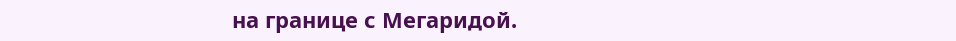на границе с Мегаридой.